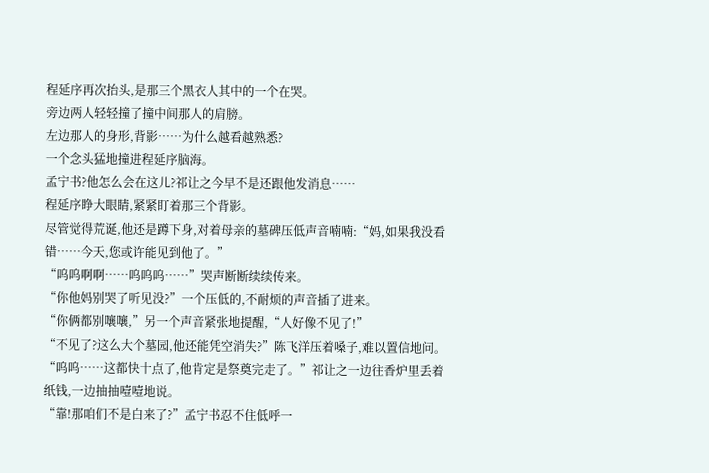程延序再次抬头,是那三个黑衣人其中的一个在哭。
旁边两人轻轻撞了撞中间那人的肩膀。
左边那人的身形,背影……为什么越看越熟悉?
一个念头猛地撞进程延序脑海。
孟宁书?他怎么会在这儿?祁让之今早不是还跟他发消息……
程延序睁大眼睛,紧紧盯着那三个背影。
尽管觉得荒诞,他还是蹲下身,对着母亲的墓碑压低声音喃喃:“妈,如果我没看错……今天,您或许能见到他了。”
“呜呜啊啊……呜呜呜……”哭声断断续续传来。
“你他妈别哭了听见没?”一个压低的,不耐烦的声音插了进来。
“你俩都别嚷嚷,”另一个声音紧张地提醒,“人好像不见了!”
“不见了?这么大个墓园,他还能凭空消失?”陈飞洋压着嗓子,难以置信地问。
“呜呜……这都快十点了,他肯定是祭奠完走了。”祁让之一边往香炉里丢着纸钱,一边抽抽噎噎地说。
“靠!那咱们不是白来了?”孟宁书忍不住低呼一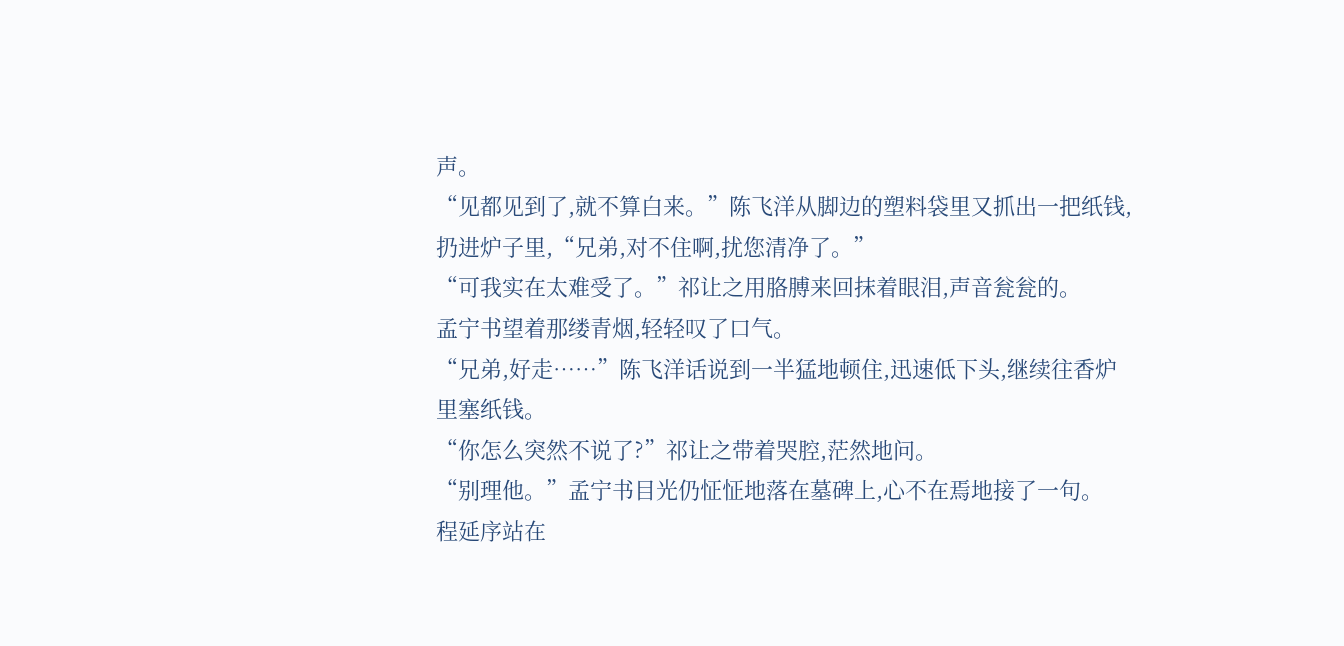声。
“见都见到了,就不算白来。”陈飞洋从脚边的塑料袋里又抓出一把纸钱,扔进炉子里,“兄弟,对不住啊,扰您清净了。”
“可我实在太难受了。”祁让之用胳膊来回抹着眼泪,声音瓮瓮的。
孟宁书望着那缕青烟,轻轻叹了口气。
“兄弟,好走……”陈飞洋话说到一半猛地顿住,迅速低下头,继续往香炉里塞纸钱。
“你怎么突然不说了?”祁让之带着哭腔,茫然地问。
“别理他。”孟宁书目光仍怔怔地落在墓碑上,心不在焉地接了一句。
程延序站在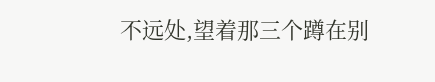不远处,望着那三个蹲在别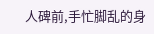人碑前,手忙脚乱的身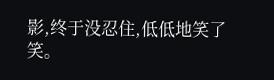影,终于没忍住,低低地笑了笑。